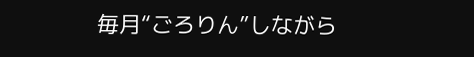毎月“ごろりん”しながら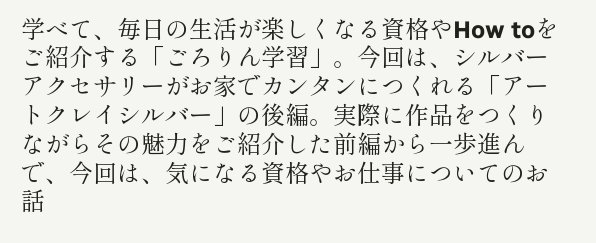学べて、毎日の生活が楽しくなる資格やHow toをご紹介する「ごろりん学習」。今回は、シルバーアクセサリーがお家でカンタンにつくれる「アートクレイシルバー」の後編。実際に作品をつくりながらその魅力をご紹介した前編から一歩進んで、今回は、気になる資格やお仕事についてのお話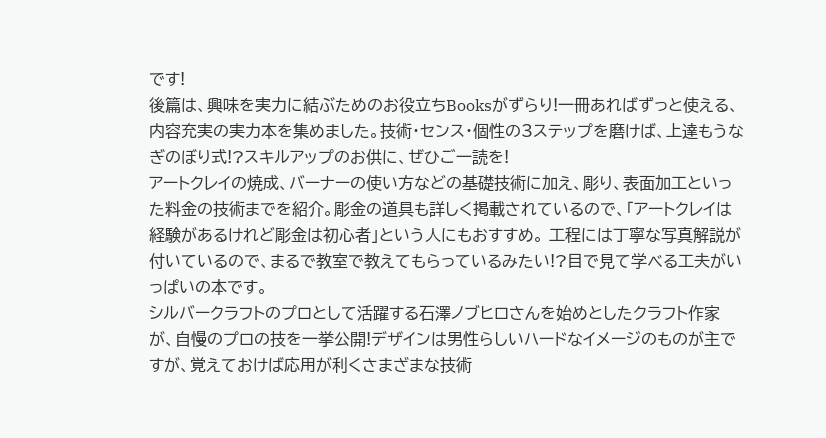です!
後篇は、興味を実力に結ぶためのお役立ちBooksがずらり!一冊あればずっと使える、内容充実の実力本を集めました。技術・センス・個性の3ステップを磨けば、上達もうなぎのぼり式!?スキルアップのお供に、ぜひご一読を!
アートクレイの焼成、バーナーの使い方などの基礎技術に加え、彫り、表面加工といった料金の技術までを紹介。彫金の道具も詳しく掲載されているので、「アートクレイは経験があるけれど彫金は初心者」という人にもおすすめ。 工程には丁寧な写真解説が付いているので、まるで教室で教えてもらっているみたい!?目で見て学べる工夫がいっぱいの本です。
シルバークラフトのプロとして活躍する石澤ノブヒロさんを始めとしたクラフト作家が、自慢のプロの技を一挙公開!デザインは男性らしいハードなイメージのものが主ですが、覚えておけば応用が利くさまざまな技術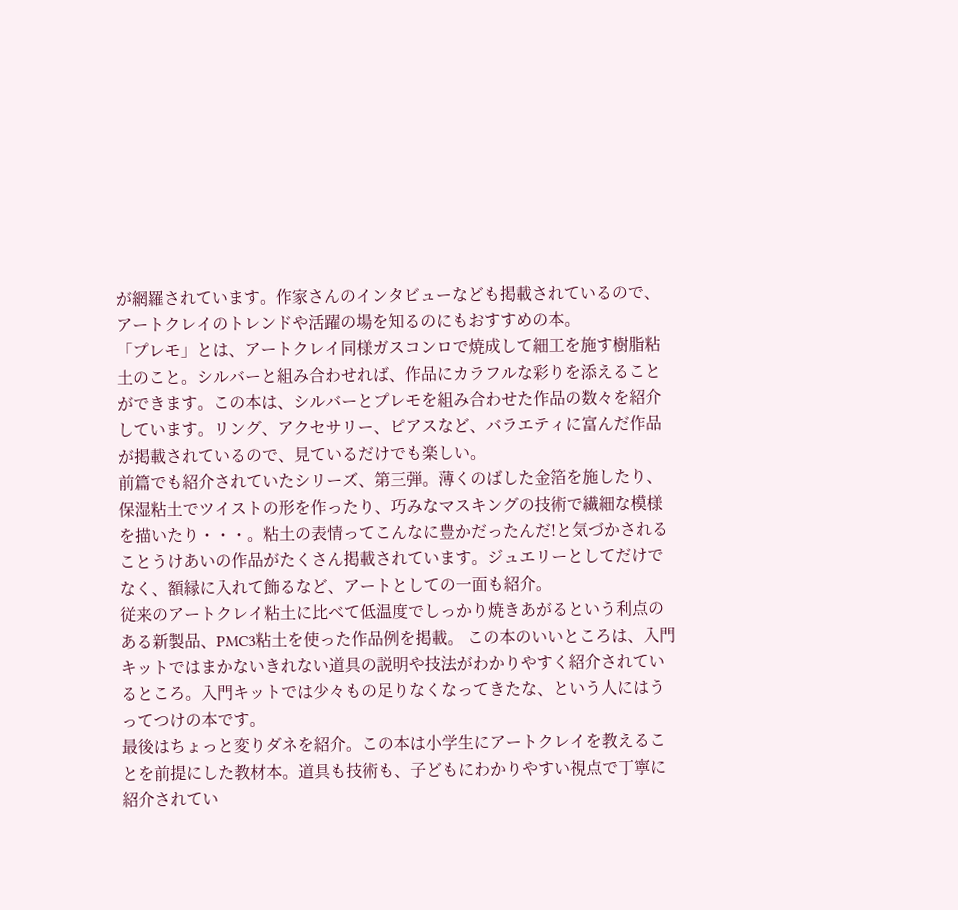が網羅されています。作家さんのインタビューなども掲載されているので、アートクレイのトレンドや活躍の場を知るのにもおすすめの本。
「プレモ」とは、アートクレイ同様ガスコンロで焼成して細工を施す樹脂粘土のこと。シルバーと組み合わせれば、作品にカラフルな彩りを添えることができます。この本は、シルバーとプレモを組み合わせた作品の数々を紹介しています。リング、アクセサリー、ピアスなど、バラエティに富んだ作品が掲載されているので、見ているだけでも楽しい。
前篇でも紹介されていたシリーズ、第三弾。薄くのばした金箔を施したり、保湿粘土でツイストの形を作ったり、巧みなマスキングの技術で繊細な模様を描いたり・・・。粘土の表情ってこんなに豊かだったんだ!と気づかされることうけあいの作品がたくさん掲載されています。ジュエリーとしてだけでなく、額縁に入れて飾るなど、アートとしての一面も紹介。
従来のアートクレイ粘土に比べて低温度でしっかり焼きあがるという利点のある新製品、PMC3粘土を使った作品例を掲載。 この本のいいところは、入門キットではまかないきれない道具の説明や技法がわかりやすく紹介されているところ。入門キットでは少々もの足りなくなってきたな、という人にはうってつけの本です。
最後はちょっと変りダネを紹介。この本は小学生にアートクレイを教えることを前提にした教材本。道具も技術も、子どもにわかりやすい視点で丁寧に紹介されてい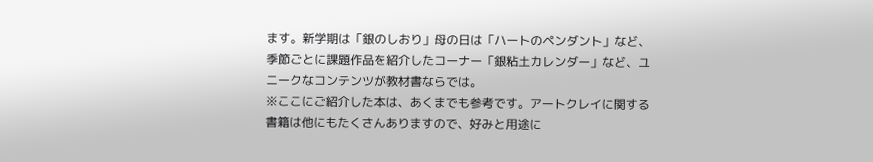ます。新学期は「銀のしおり」母の日は「ハートのペンダント」など、季節ごとに課題作品を紹介したコーナー「銀粘土カレンダー」など、ユニークなコンテンツが教材書ならでは。
※ここにご紹介した本は、あくまでも参考です。アートクレイに関する書籍は他にもたくさんありますので、好みと用途に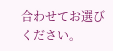合わせてお選びください。